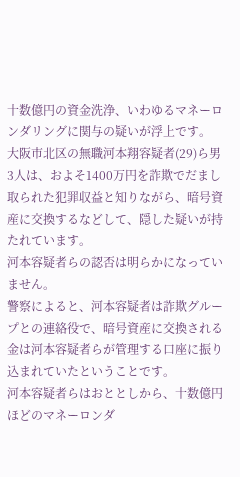十数億円の資金洗浄、いわゆるマネーロンダリングに関与の疑いが浮上です。
大阪市北区の無職河本翔容疑者(29)ら男3人は、およそ1400万円を詐欺でだまし取られた犯罪収益と知りながら、暗号資産に交換するなどして、隠した疑いが持たれています。
河本容疑者らの認否は明らかになっていません。
警察によると、河本容疑者は詐欺グループとの連絡役で、暗号資産に交換される金は河本容疑者らが管理する口座に振り込まれていたということです。
河本容疑者らはおととしから、十数億円ほどのマネーロンダ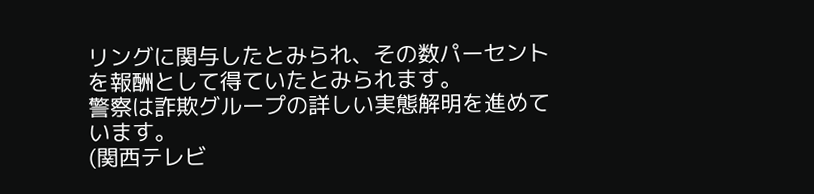リングに関与したとみられ、その数パーセントを報酬として得ていたとみられます。
警察は詐欺グループの詳しい実態解明を進めています。
(関西テレビ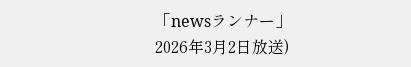「newsランナー」 2026年3月2日放送)